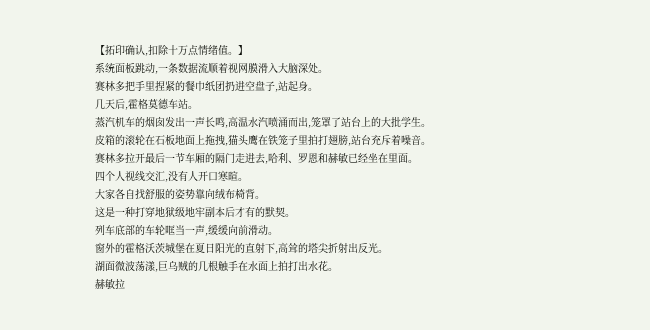【拓印确认,扣除十万点情绪值。】
系统面板跳动,一条数据流顺着视网膜滑入大脑深处。
赛林多把手里捏紧的餐巾纸团扔进空盘子,站起身。
几天后,霍格莫德车站。
蒸汽机车的烟囱发出一声长鸣,高温水汽喷涌而出,笼罩了站台上的大批学生。
皮箱的滚轮在石板地面上拖拽,猫头鹰在铁笼子里拍打翅膀,站台充斥着噪音。
赛林多拉开最后一节车厢的隔门走进去,哈利、罗恩和赫敏已经坐在里面。
四个人视线交汇,没有人开口寒暄。
大家各自找舒服的姿势靠向绒布椅背。
这是一种打穿地狱级地牢副本后才有的默契。
列车底部的车轮哐当一声,缓缓向前滑动。
窗外的霍格沃茨城堡在夏日阳光的直射下,高耸的塔尖折射出反光。
湖面微波荡漾,巨乌贼的几根触手在水面上拍打出水花。
赫敏拉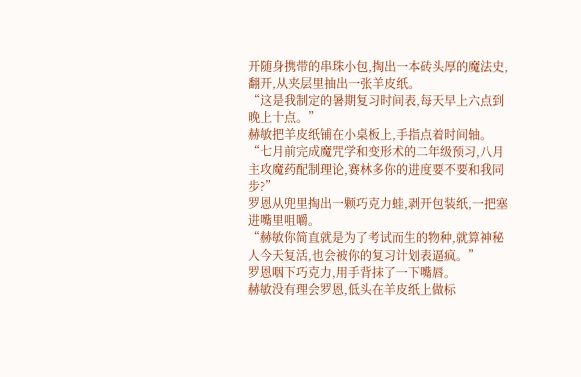开随身携带的串珠小包,掏出一本砖头厚的魔法史,翻开,从夹层里抽出一张羊皮纸。
“这是我制定的暑期复习时间表,每天早上六点到晚上十点。”
赫敏把羊皮纸铺在小桌板上,手指点着时间轴。
“七月前完成魔咒学和变形术的二年级预习,八月主攻魔药配制理论,赛林多你的进度要不要和我同步?”
罗恩从兜里掏出一颗巧克力蛙,剥开包装纸,一把塞进嘴里咀嚼。
“赫敏你简直就是为了考试而生的物种,就算神秘人今天复活,也会被你的复习计划表逼疯。”
罗恩咽下巧克力,用手背抹了一下嘴唇。
赫敏没有理会罗恩,低头在羊皮纸上做标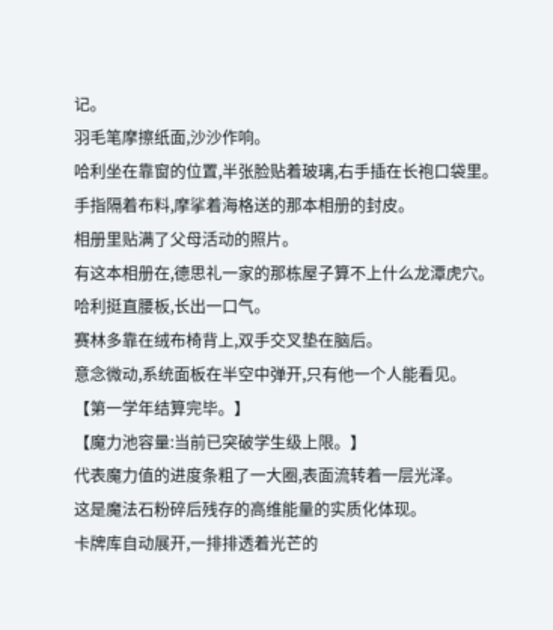记。
羽毛笔摩擦纸面,沙沙作响。
哈利坐在靠窗的位置,半张脸贴着玻璃,右手插在长袍口袋里。
手指隔着布料,摩挲着海格送的那本相册的封皮。
相册里贴满了父母活动的照片。
有这本相册在,德思礼一家的那栋屋子算不上什么龙潭虎穴。
哈利挺直腰板,长出一口气。
赛林多靠在绒布椅背上,双手交叉垫在脑后。
意念微动,系统面板在半空中弹开,只有他一个人能看见。
【第一学年结算完毕。】
【魔力池容量:当前已突破学生级上限。】
代表魔力值的进度条粗了一大圈,表面流转着一层光泽。
这是魔法石粉碎后残存的高维能量的实质化体现。
卡牌库自动展开,一排排透着光芒的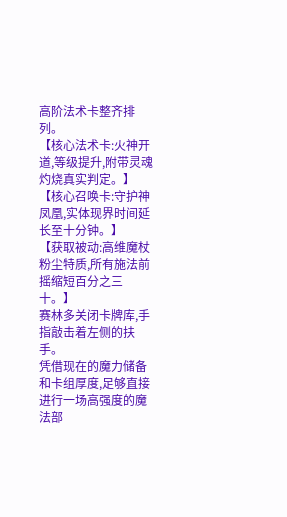高阶法术卡整齐排列。
【核心法术卡:火神开道,等级提升,附带灵魂灼烧真实判定。】
【核心召唤卡:守护神凤凰,实体现界时间延长至十分钟。】
【获取被动:高维魔杖粉尘特质,所有施法前摇缩短百分之三十。】
赛林多关闭卡牌库,手指敲击着左侧的扶手。
凭借现在的魔力储备和卡组厚度,足够直接进行一场高强度的魔法部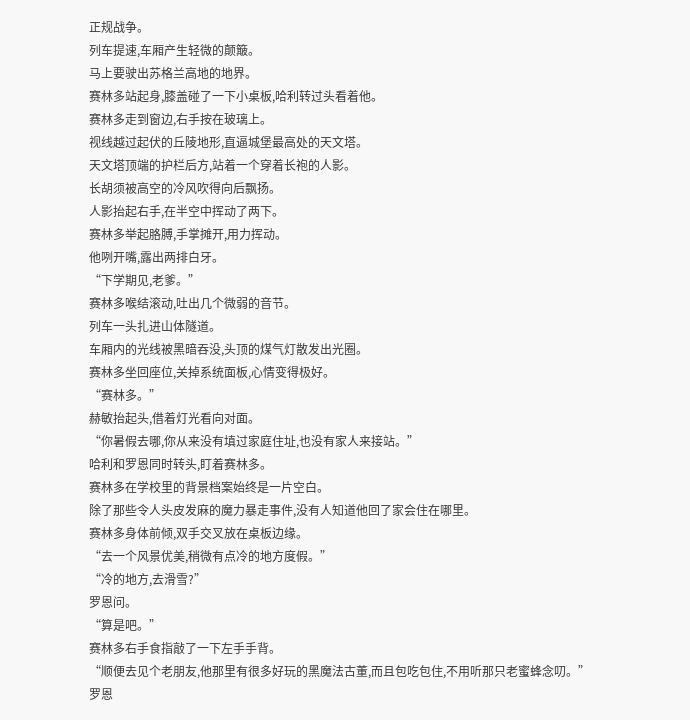正规战争。
列车提速,车厢产生轻微的颠簸。
马上要驶出苏格兰高地的地界。
赛林多站起身,膝盖碰了一下小桌板,哈利转过头看着他。
赛林多走到窗边,右手按在玻璃上。
视线越过起伏的丘陵地形,直逼城堡最高处的天文塔。
天文塔顶端的护栏后方,站着一个穿着长袍的人影。
长胡须被高空的冷风吹得向后飘扬。
人影抬起右手,在半空中挥动了两下。
赛林多举起胳膊,手掌摊开,用力挥动。
他咧开嘴,露出两排白牙。
“下学期见,老爹。”
赛林多喉结滚动,吐出几个微弱的音节。
列车一头扎进山体隧道。
车厢内的光线被黑暗吞没,头顶的煤气灯散发出光圈。
赛林多坐回座位,关掉系统面板,心情变得极好。
“赛林多。”
赫敏抬起头,借着灯光看向对面。
“你暑假去哪,你从来没有填过家庭住址,也没有家人来接站。”
哈利和罗恩同时转头,盯着赛林多。
赛林多在学校里的背景档案始终是一片空白。
除了那些令人头皮发麻的魔力暴走事件,没有人知道他回了家会住在哪里。
赛林多身体前倾,双手交叉放在桌板边缘。
“去一个风景优美,稍微有点冷的地方度假。”
“冷的地方,去滑雪?”
罗恩问。
“算是吧。”
赛林多右手食指敲了一下左手手背。
“顺便去见个老朋友,他那里有很多好玩的黑魔法古董,而且包吃包住,不用听那只老蜜蜂念叨。”
罗恩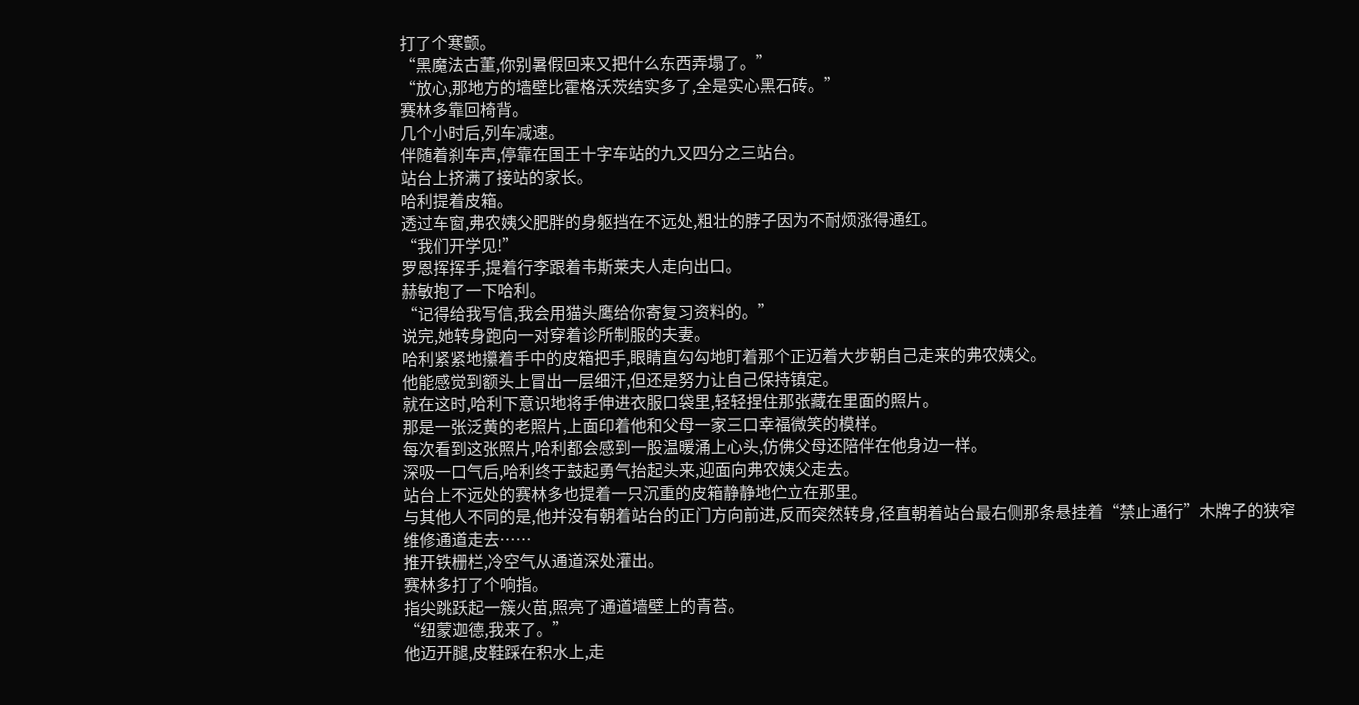打了个寒颤。
“黑魔法古董,你别暑假回来又把什么东西弄塌了。”
“放心,那地方的墙壁比霍格沃茨结实多了,全是实心黑石砖。”
赛林多靠回椅背。
几个小时后,列车减速。
伴随着刹车声,停靠在国王十字车站的九又四分之三站台。
站台上挤满了接站的家长。
哈利提着皮箱。
透过车窗,弗农姨父肥胖的身躯挡在不远处,粗壮的脖子因为不耐烦涨得通红。
“我们开学见!”
罗恩挥挥手,提着行李跟着韦斯莱夫人走向出口。
赫敏抱了一下哈利。
“记得给我写信,我会用猫头鹰给你寄复习资料的。”
说完,她转身跑向一对穿着诊所制服的夫妻。
哈利紧紧地攥着手中的皮箱把手,眼睛直勾勾地盯着那个正迈着大步朝自己走来的弗农姨父。
他能感觉到额头上冒出一层细汗,但还是努力让自己保持镇定。
就在这时,哈利下意识地将手伸进衣服口袋里,轻轻捏住那张藏在里面的照片。
那是一张泛黄的老照片,上面印着他和父母一家三口幸福微笑的模样。
每次看到这张照片,哈利都会感到一股温暖涌上心头,仿佛父母还陪伴在他身边一样。
深吸一口气后,哈利终于鼓起勇气抬起头来,迎面向弗农姨父走去。
站台上不远处的赛林多也提着一只沉重的皮箱静静地伫立在那里。
与其他人不同的是,他并没有朝着站台的正门方向前进,反而突然转身,径直朝着站台最右侧那条悬挂着“禁止通行”木牌子的狭窄维修通道走去……
推开铁栅栏,冷空气从通道深处灌出。
赛林多打了个响指。
指尖跳跃起一簇火苗,照亮了通道墙壁上的青苔。
“纽蒙迦德,我来了。”
他迈开腿,皮鞋踩在积水上,走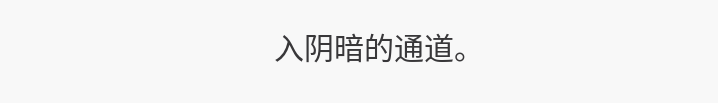入阴暗的通道。